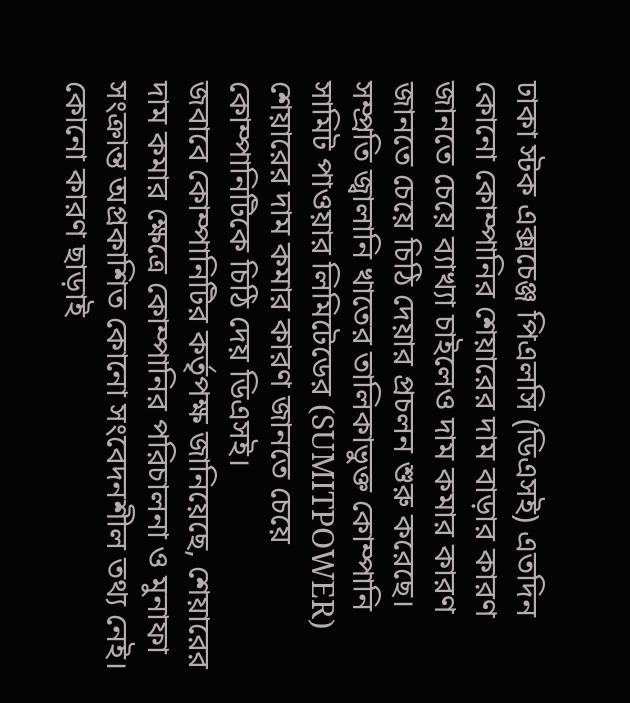ঢাকা স্টক এক্সচেঞ্জ পিএলসি (ডিএসই) এতদিন কোনো কোম্পানির শেয়ারের দাম বাড়ার কারণ জানতে চেয়ে ব্যাখ্যা চাইলেও দাম কমার কারণ জানতে চেয়ে চিঠি দেয়ার প্রচলন শুরু করেছে।
সম্প্রতি জ্বালানি খাতের তালিকাভুক্ত কোম্পানি সামিট পাওয়ার লিমিটেডের (SUMITPOWER) শেয়ারের দাম কমার কারণ জানতে চেয়ে কোম্পানিটিকে চিঠি দেয় ডিএসই।
জবাবে কোম্পানিটির কর্তৃপক্ষ জানিয়েছে, শেয়ারের দাম কমার ক্ষেত্রে কোম্পানির পরিচালনা ও মুনাফা সংক্রান্ত অপ্রকাশিত কোনো সংবেদনশীল তথ্য নেই। কোনো কারণ ছাড়াই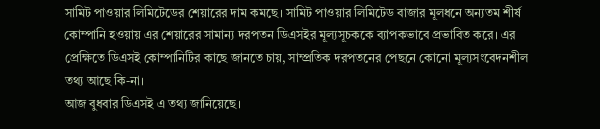সামিট পাওয়ার লিমিটেডের শেয়ারের দাম কমছে। সামিট পাওয়ার লিমিটেড বাজার মূলধনে অন্যতম শীর্ষ কোম্পানি হওয়ায় এর শেয়ারের সামান্য দরপতন ডিএসইর মূল্যসূচককে ব্যাপকভাবে প্রভাবিত করে। এর প্রেক্ষিতে ডিএসই কোম্পানিটির কাছে জানতে চায়, সাম্প্রতিক দরপতনের পেছনে কোনো মূল্যসংবেদনশীল তথ্য আছে কি-না।
আজ বুধবার ডিএসই এ তথ্য জানিয়েছে।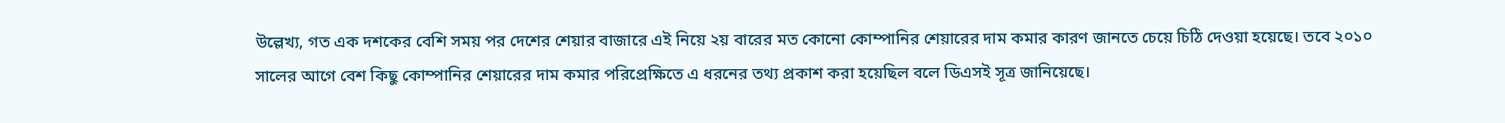উল্লেখ্য, গত এক দশকের বেশি সময় পর দেশের শেয়ার বাজারে এই নিয়ে ২য় বারের মত কোনো কোম্পানির শেয়ারের দাম কমার কারণ জানতে চেয়ে চিঠি দেওয়া হয়েছে। তবে ২০১০ সালের আগে বেশ কিছু কোম্পানির শেয়ারের দাম কমার পরিপ্রেক্ষিতে এ ধরনের তথ্য প্রকাশ করা হয়েছিল বলে ডিএসই সূত্র জানিয়েছে।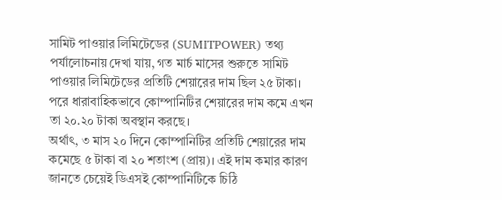সামিট পাওয়ার লিমিটেডের (SUMITPOWER) তথ্য পর্যালোচনায় দেখা যায়, গত মার্চ মাসের শুরুতে সামিট পাওয়ার লিমিটেডের প্রতিটি শেয়ারের দাম ছিল ২৫ টাকা। পরে ধারাবাহিকভাবে কোম্পানিটির শেয়ারের দাম কমে এখন তা ২০.২০ টাকা অবস্থান করছে।
অর্থাৎ, ৩ মাস ২০ দিনে কোম্পানিটির প্রতিটি শেয়ারের দাম কমেছে ৫ টাকা বা ২০ শতাংশ (প্রায়)। এই দাম কমার কারণ জানতে চেয়েই ডিএসই কোম্পানিটিকে চিঠি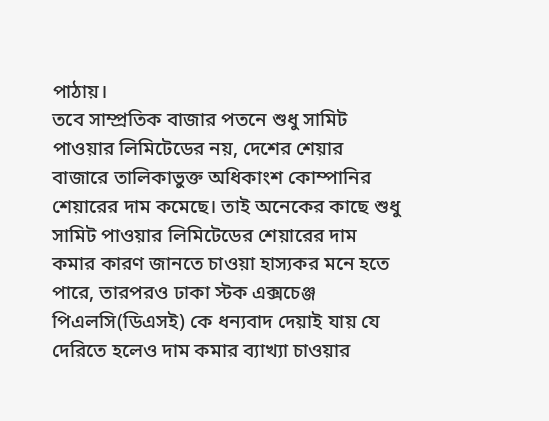পাঠায়।
তবে সাম্প্রতিক বাজার পতনে শুধু সামিট পাওয়ার লিমিটেডের নয়, দেশের শেয়ার বাজারে তালিকাভুক্ত অধিকাংশ কোম্পানির শেয়ারের দাম কমেছে। তাই অনেকের কাছে শুধু সামিট পাওয়ার লিমিটেডের শেয়ারের দাম কমার কারণ জানতে চাওয়া হাস্যকর মনে হতে পারে, তারপরও ঢাকা স্টক এক্সচেঞ্জ পিএলসি(ডিএসই) কে ধন্যবাদ দেয়াই যায় যে দেরিতে হলেও দাম কমার ব্যাখ্যা চাওয়ার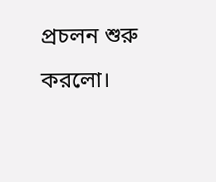প্রচলন শুরু করলো।